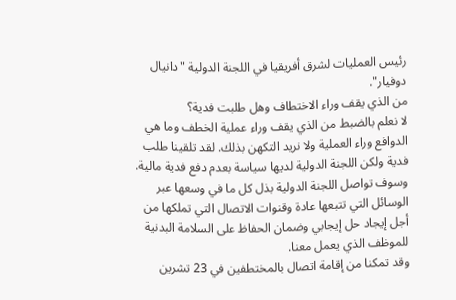رئيس العمليات لشرق أفريقيا في اللجنة الدولية "دانيال دوفيار".
من الذي يقف وراء الاختطاف وهل طلبت فدية؟
لا نعلم بالضبط من الذي يقف وراء عملية الخطف وما هي الدوافع وراء العملية ولا نريد التكهن بذلك. لقد تلقينا طلب فدية ولكن اللجنة الدولية لديها سياسة بعدم دفع فدية مالية. وسوف تواصل اللجنة الدولية بذل كل ما في وسعها عبر الوسائل التي تتبعها عادة وقنوات الاتصال التي تملكها من أجل إيجاد حل إيجابي وضمان الحفاظ على السلامة البدنية للموظف الذي يعمل معنا.
وقد تمكنا من إقامة اتصال بالمختطفين في 23 تشرين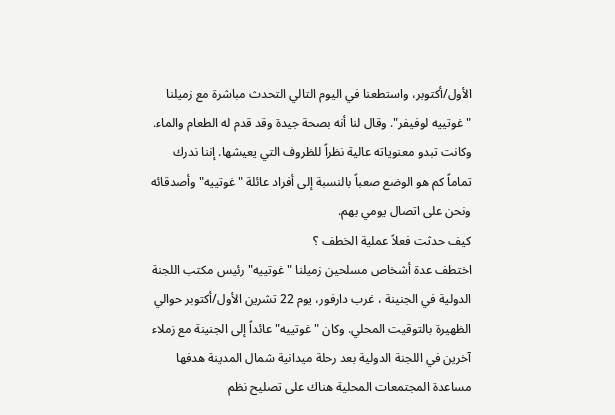الأول/أكتوبر، واستطعنا في اليوم التالي التحدث مباشرة مع زميلنا "غوتييه لوفيفر". وقال لنا أنه بصحة جيدة وقد قدم له الطعام والماء. وكانت تبدو معنوياته عالية نظراً للظروف التي يعيشها. إننا ندرك تماماً كم هو الوضع صعباً بالنسبة إلى أفراد عائلة "غوتييه" وأصدقائه ونحن على اتصال يومي بهم.
كيف حدثت فعلاً عملية الخطف ؟
اختطف عدة أشخاص مسلحين زميلنا "غوتييه" رئيس مكتب اللجنة الدولية في الجنينة ، غرب دارفور، يوم 22 تشرين الأول/أكتوبر حوالي الظهيرة بالتوقيت المحلي. وكان "غوتييه" عائداً إلى الجنينة مع زملاء آخرين في اللجنة الدولية بعد رحلة ميدانية شمال المدينة هدفها مساعدة المجتمعات المحلية هناك على تصليح نظم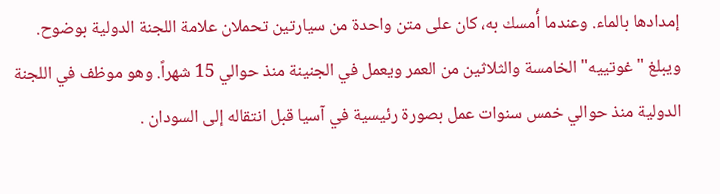إمدادها بالماء. وعندما أُمسك به، كان على متن واحدة من سيارتين تحملان علامة اللجنة الدولية بوضوح.
ويبلغ "غوتييه" الخامسة والثلاثين من العمر ويعمل في الجنينة منذ حوالي 15 شهراً. وهو موظف في اللجنة الدولية منذ حوالي خمس سنوات عمل بصورة رئيسية في آسيا قبل انتقاله إلى السودان .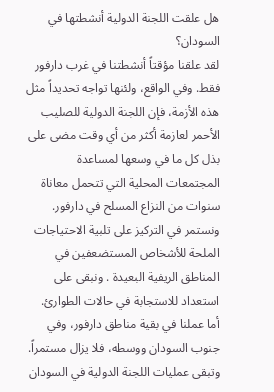هل علقت اللجنة الدولية أنشطتها في السودان؟
لقد علقنا مؤقتاً أنشطتنا في غرب دارفور فقط. وفي الواقع، ولئنها تواجه تحديداً مثل هذه الأزمة، فإن اللجنة الدولية للصليب الأحمر لعازمة أكثر من أي وقت مضى على بذل كل ما في وسعها لمساعدة المجتمعات المحلية التي تتحمل معاناة سنوات من النزاع المسلح في دارفور. ونستمر في التركيز على تلبية الاحتياجات الملحة للأشخاص المستضعفين في المناطق الريفية البعيدة . ونبقى على استعداد للاستجابة في حالات الطوارئ.
أما عملنا في بقية مناطق دارفور، وفي جنوب السودان ووسطه، فلا يزال مستمراً. وتبقى عمليات اللجنة الدولية في السودان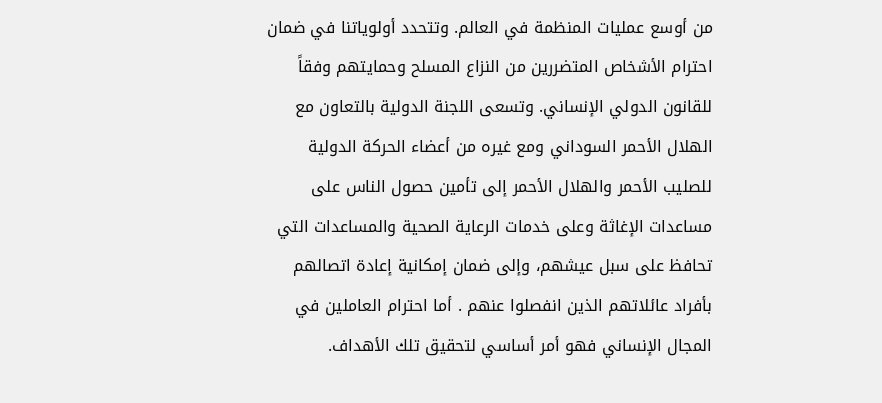من أوسع عمليات المنظمة في العالم. وتتحدد أولوياتنا في ضمان احترام الأشخاص المتضررين من النزاع المسلح وحمايتهم وفقاً للقانون الدولي الإنساني. وتسعى اللجنة الدولية بالتعاون مع الهلال الأحمر السوداني ومع غيره من أعضاء الحركة الدولية للصليب الأحمر والهلال الأحمر إلى تأمين حصول الناس على مساعدات الإغاثة وعلى خدمات الرعاية الصحية والمساعدات التي تحافظ على سبل عيشهم، وإلى ضمان إمكانية إعادة اتصالهم بأفراد عائلاتهم الذين انفصلوا عنهم . أما احترام العاملين في المجال الإنساني فهو أمر أساسي لتحقيق تلك الأهداف.